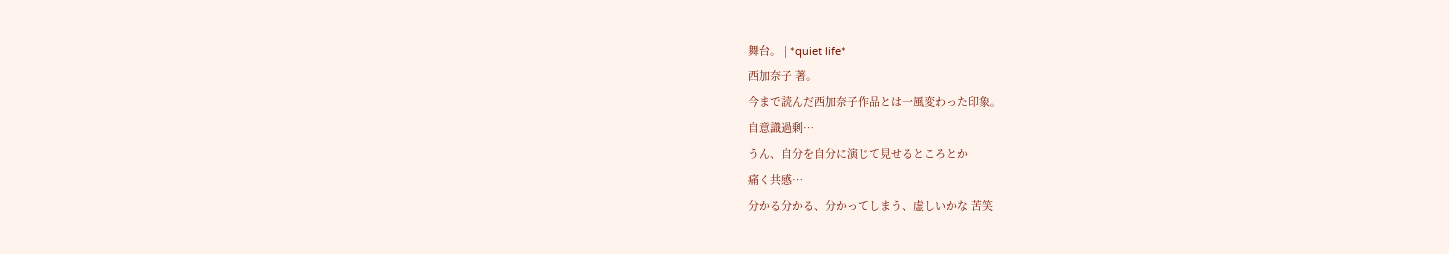舞台。 | *quiet life*
西加奈子 著。
今まで読んだ西加奈子作品とは一風変わった印象。
自意識過剰…
うん、自分を自分に演じて見せるところとか
痛く共感…
分かる分かる、分かってしまう、虚しいかな 苦笑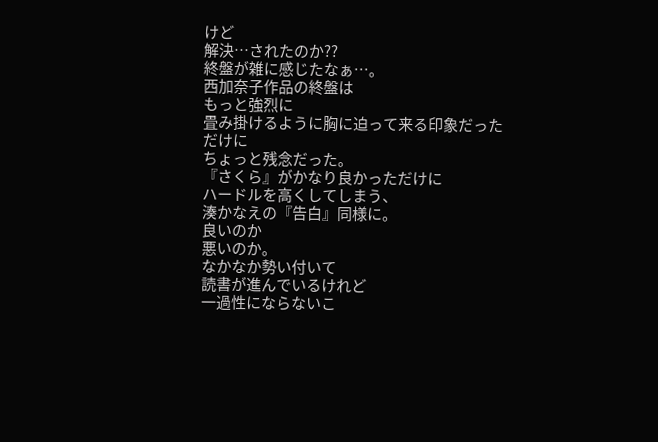けど
解決…されたのか??
終盤が雑に感じたなぁ…。
西加奈子作品の終盤は
もっと強烈に
畳み掛けるように胸に迫って来る印象だっただけに
ちょっと残念だった。
『さくら』がかなり良かっただけに
ハードルを高くしてしまう、
湊かなえの『告白』同様に。
良いのか
悪いのか。
なかなか勢い付いて
読書が進んでいるけれど
一過性にならないこ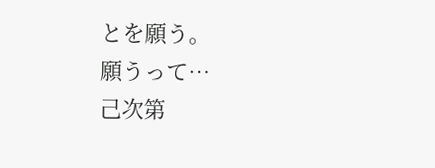とを願う。
願うって…
己次第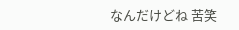なんだけどね 苦笑